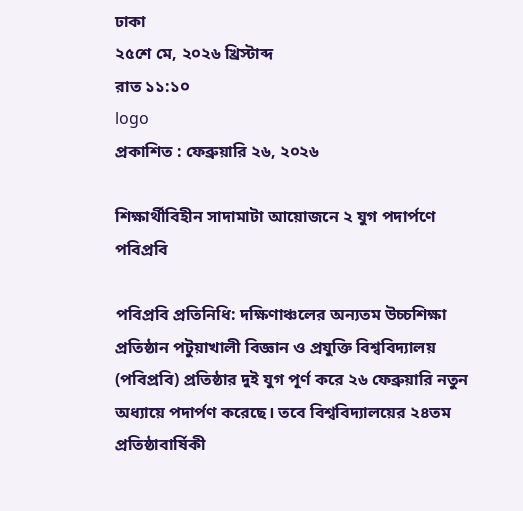ঢাকা
২৫শে মে, ২০২৬ খ্রিস্টাব্দ
রাত ১১:১০
logo
প্রকাশিত : ফেব্রুয়ারি ২৬, ২০২৬

শিক্ষার্থীবিহীন সাদামাটা আয়োজনে ২ যুগ পদার্পণে পবিপ্রবি

পবিপ্রবি প্রতিনিধি: দক্ষিণাঞ্চলের অন্যতম উচ্চশিক্ষা প্রতিষ্ঠান পটুয়াখালী বিজ্ঞান ও প্রযুক্তি বিশ্ববিদ্যালয় (পবিপ্রবি) প্রতিষ্ঠার দুই যুগ পূর্ণ করে ২৬ ফেব্রুয়ারি নতুন অধ্যায়ে পদার্পণ করেছে। তবে বিশ্ববিদ্যালয়ের ২৪তম প্রতিষ্ঠাবার্ষিকী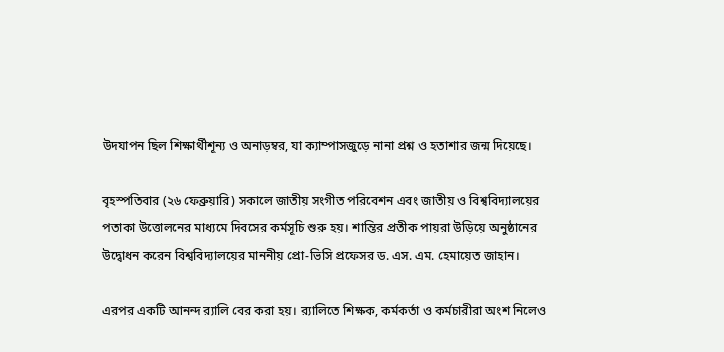উদযাপন ছিল শিক্ষার্থীশূন্য ও অনাড়ম্বর, যা ক্যাম্পাসজুড়ে নানা প্রশ্ন ও হতাশার জন্ম দিয়েছে।

বৃহস্পতিবার (২৬ ফেব্রুয়ারি) সকালে জাতীয় সংগীত পরিবেশন এবং জাতীয় ও বিশ্ববিদ্যালয়ের পতাকা উত্তোলনের মাধ্যমে দিবসের কর্মসূচি শুরু হয়। শান্তির প্রতীক পায়রা উড়িয়ে অনুষ্ঠানের উদ্বোধন করেন বিশ্ববিদ্যালয়ের মাননীয় প্রো-ভিসি প্রফেসর ড. এস. এম. হেমায়েত জাহান।

এরপর একটি আনন্দ র‍্যালি বের করা হয়। র‍্যালিতে শিক্ষক, কর্মকর্তা ও কর্মচারীরা অংশ নিলেও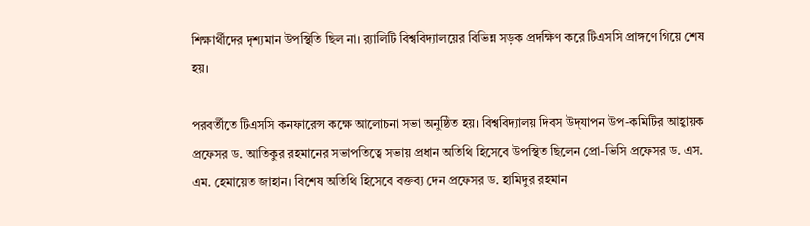শিক্ষার্থীদের দৃশ্যমান উপস্থিতি ছিল না। র‍্যালিটি বিশ্ববিদ্যালয়ের বিভিন্ন সড়ক প্রদক্ষিণ করে টিএসসি প্রাঙ্গণে গিয়ে শেষ হয়।

পরবর্তীতে টিএসসি কনফারেন্স কক্ষে আলোচনা সভা অনুষ্ঠিত হয়। বিশ্ববিদ্যালয় দিবস উদ্‌যাপন উপ-কমিটির আহ্বায়ক প্রফেসর ড. আতিকুর রহমানের সভাপতিত্বে সভায় প্রধান অতিথি হিসেবে উপস্থিত ছিলেন প্রো-ভিসি প্রফেসর ড. এস. এম. হেমায়েত জাহান। বিশেষ অতিথি হিসেবে বক্তব্য দেন প্রফেসর ড. হামিদুর রহমান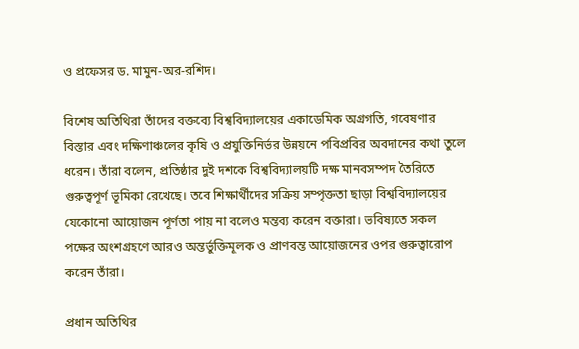ও প্রফেসর ড. মামুন-অর-রশিদ।

বিশেষ অতিথিরা তাঁদের বক্তব্যে বিশ্ববিদ্যালয়ের একাডেমিক অগ্রগতি, গবেষণার বিস্তার এবং দক্ষিণাঞ্চলের কৃষি ও প্রযুক্তিনির্ভর উন্নয়নে পবিপ্রবির অবদানের কথা তুলে ধরেন। তাঁরা বলেন, প্রতিষ্ঠার দুই দশকে বিশ্ববিদ্যালয়টি দক্ষ মানবসম্পদ তৈরিতে গুরুত্বপূর্ণ ভূমিকা রেখেছে। তবে শিক্ষার্থীদের সক্রিয় সম্পৃক্ততা ছাড়া বিশ্ববিদ্যালয়ের যেকোনো আয়োজন পূর্ণতা পায় না বলেও মন্তব্য করেন বক্তারা। ভবিষ্যতে সকল পক্ষের অংশগ্রহণে আরও অন্তর্ভুক্তিমূলক ও প্রাণবন্ত আয়োজনের ওপর গুরুত্বারোপ করেন তাঁরা।

প্রধান অতিথির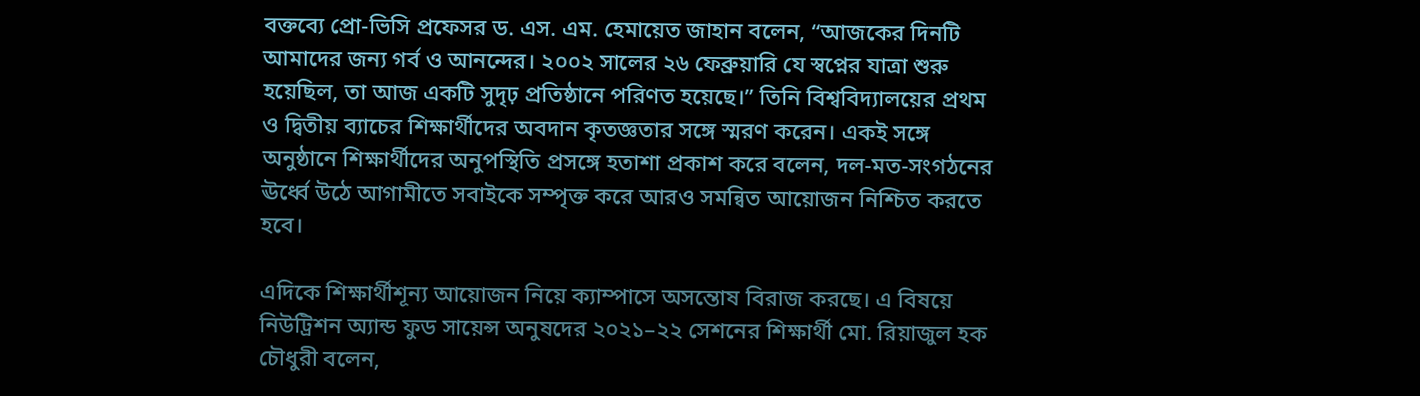বক্তব্যে প্রো-ভিসি প্রফেসর ড. এস. এম. হেমায়েত জাহান বলেন, “আজকের দিনটি আমাদের জন্য গর্ব ও আনন্দের। ২০০২ সালের ২৬ ফেব্রুয়ারি যে স্বপ্নের যাত্রা শুরু হয়েছিল, তা আজ একটি সুদৃঢ় প্রতিষ্ঠানে পরিণত হয়েছে।” তিনি বিশ্ববিদ্যালয়ের প্রথম ও দ্বিতীয় ব্যাচের শিক্ষার্থীদের অবদান কৃতজ্ঞতার সঙ্গে স্মরণ করেন। একই সঙ্গে অনুষ্ঠানে শিক্ষার্থীদের অনুপস্থিতি প্রসঙ্গে হতাশা প্রকাশ করে বলেন, দল-মত-সংগঠনের ঊর্ধ্বে উঠে আগামীতে সবাইকে সম্পৃক্ত করে আরও সমন্বিত আয়োজন নিশ্চিত করতে হবে।

এদিকে শিক্ষার্থীশূন্য আয়োজন নিয়ে ক্যাম্পাসে অসন্তোষ বিরাজ করছে। এ বিষয়ে নিউট্রিশন অ্যান্ড ফুড সায়েন্স অনুষদের ২০২১–২২ সেশনের শিক্ষার্থী মো. রিয়াজুল হক চৌধুরী বলেন,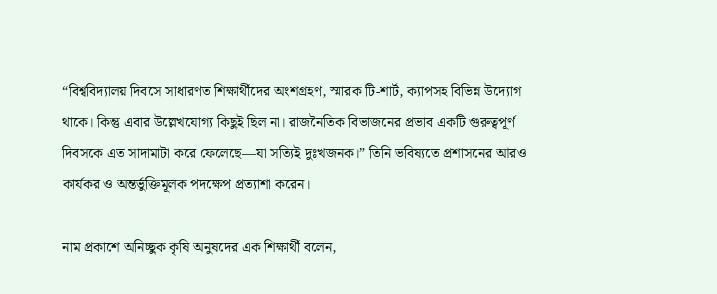“বিশ্ববিদ্যালয় দিবসে সাধারণত শিক্ষার্থীদের অংশগ্রহণ, স্মারক টি-শার্ট, ক্যাপসহ বিভিন্ন উদ্যোগ থাকে। কিন্তু এবার উল্লেখযোগ্য কিছুই ছিল না। রাজনৈতিক বিভাজনের প্রভাব একটি গুরুত্বপূর্ণ দিবসকে এত সাদামাটা করে ফেলেছে—যা সত্যিই দুঃখজনক।” তিনি ভবিষ্যতে প্রশাসনের আরও কার্যকর ও অন্তর্ভুক্তিমূলক পদক্ষেপ প্রত্যাশা করেন।

নাম প্রকাশে অনিচ্ছুক কৃষি অনুষদের এক শিক্ষার্থী বলেন,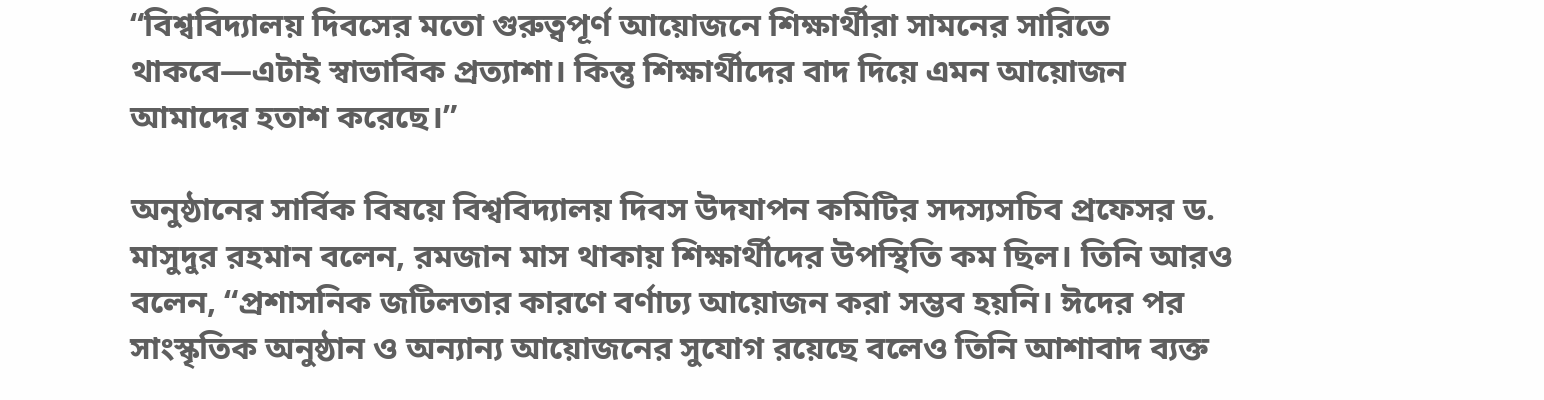“বিশ্ববিদ্যালয় দিবসের মতো গুরুত্বপূর্ণ আয়োজনে শিক্ষার্থীরা সামনের সারিতে থাকবে—এটাই স্বাভাবিক প্রত্যাশা। কিন্তু শিক্ষার্থীদের বাদ দিয়ে এমন আয়োজন আমাদের হতাশ করেছে।”

অনুষ্ঠানের সার্বিক বিষয়ে বিশ্ববিদ্যালয় দিবস উদযাপন কমিটির সদস্যসচিব প্রফেসর ড. মাসুদুর রহমান বলেন, রমজান মাস থাকায় শিক্ষার্থীদের উপস্থিতি কম ছিল। তিনি আরও বলেন, “প্রশাসনিক জটিলতার কারণে বর্ণাঢ্য আয়োজন করা সম্ভব হয়নি। ঈদের পর সাংস্কৃতিক অনুষ্ঠান ও অন্যান্য আয়োজনের সুযোগ রয়েছে বলেও তিনি আশাবাদ ব্যক্ত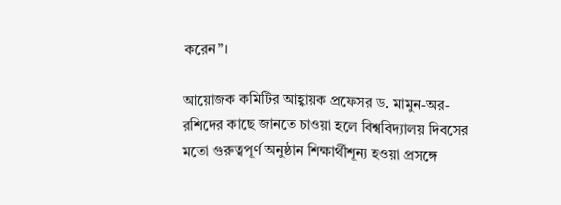করেন”।

আয়োজক কমিটির আহ্বায়ক প্রফেসর ড. মামুন-অর-রশিদের কাছে জানতে চাওয়া হলে বিশ্ববিদ্যালয় দিবসের মতো গুরুত্বপূর্ণ অনুষ্ঠান শিক্ষার্থীশূন্য হওয়া প্রসঙ্গে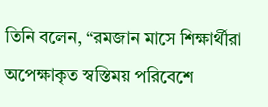তিনি বলেন, “রমজান মাসে শিক্ষার্থীরা অপেক্ষাকৃত স্বস্তিময় পরিবেশে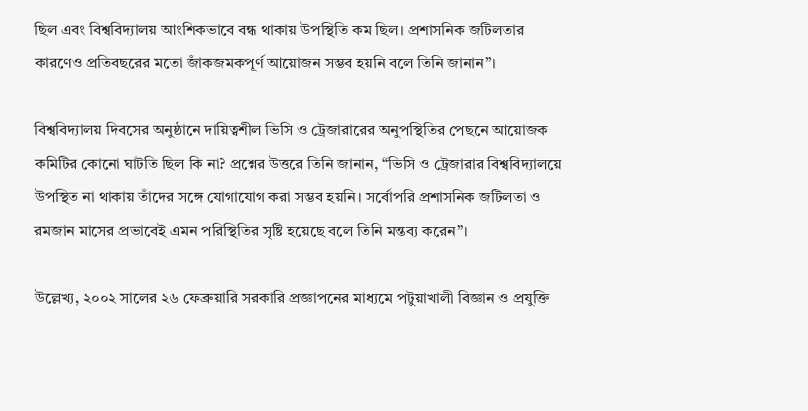ছিল এবং বিশ্ববিদ্যালয় আংশিকভাবে বন্ধ থাকায় উপস্থিতি কম ছিল। প্রশাসনিক জটিলতার কারণেও প্রতিবছরের মতো জাঁকজমকপূর্ণ আয়োজন সম্ভব হয়নি বলে তিনি জানান”।

বিশ্ববিদ্যালয় দিবসের অনুষ্ঠানে দায়িত্বশীল ভিসি ও ট্রেজারারের অনুপস্থিতির পেছনে আয়োজক কমিটির কোনো ঘাটতি ছিল কি না? প্রশ্নের উত্তরে তিনি জানান, “ভিসি ও ট্রেজারার বিশ্ববিদ্যালয়ে উপস্থিত না থাকায় তাঁদের সঙ্গে যোগাযোগ করা সম্ভব হয়নি। সর্বোপরি প্রশাসনিক জটিলতা ও রমজান মাসের প্রভাবেই এমন পরিস্থিতির সৃষ্টি হয়েছে বলে তিনি মন্তব্য করেন”।

উল্লেখ্য, ২০০২ সালের ২৬ ফেব্রুয়ারি সরকারি প্রজ্ঞাপনের মাধ্যমে পটুয়াখালী বিজ্ঞান ও প্রযুক্তি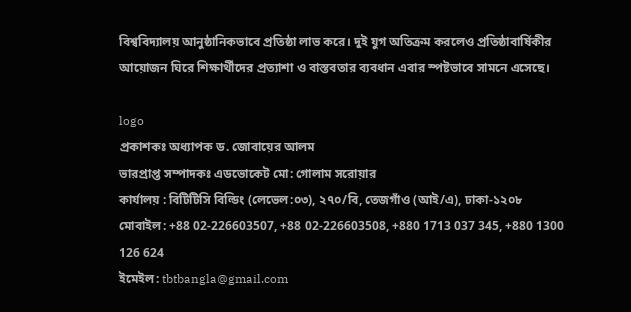বিশ্ববিদ্যালয় আনুষ্ঠানিকভাবে প্রতিষ্ঠা লাভ করে। দুই যুগ অতিক্রম করলেও প্রতিষ্ঠাবার্ষিকীর আয়োজন ঘিরে শিক্ষার্থীদের প্রত্যাশা ও বাস্তবতার ব্যবধান এবার স্পষ্টভাবে সামনে এসেছে।

logo
প্রকাশকঃ অধ্যাপক ড. জোবায়ের আলম
ভারপ্রাপ্ত সম্পাদকঃ এডভোকেট মো: গোলাম সরোয়ার
কার্যালয় : বিটিটিসি বিল্ডিং (লেভেল:০৩), ২৭০/বি, তেজগাঁও (আই/এ), ঢাকা-১২০৮
মোবাইল: +88 02-226603507, +88 02-226603508, +880 1713 037 345, +880 1300 126 624
ইমেইল: tbtbangla@gmail.com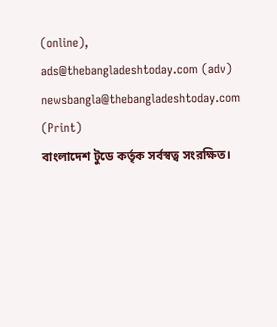(online), ads@thebangladeshtoday.com (adv) newsbangla@thebangladeshtoday.com (Print)
বাংলাদেশ টুডে কর্তৃক সর্বস্বত্ব সংরক্ষিত।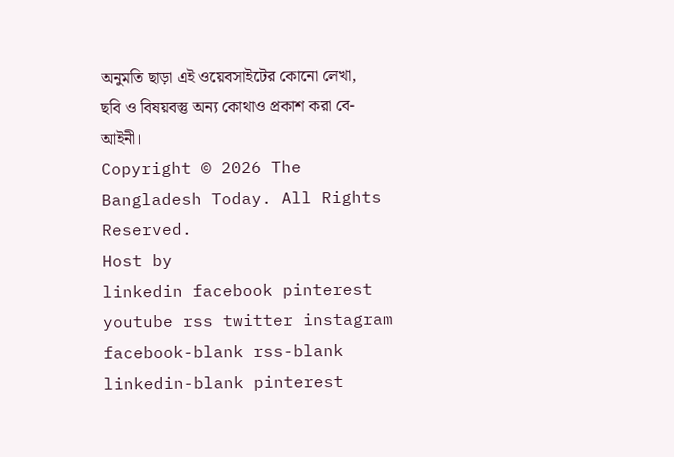অনুমতি ছাড়া এই ওয়েবসাইটের কোনো লেখা, ছবি ও বিষয়বস্তু অন্য কোথাও প্রকাশ করা বে-আইনী।
Copyright © 2026 The Bangladesh Today. All Rights Reserved.
Host by
linkedin facebook pinterest youtube rss twitter instagram facebook-blank rss-blank linkedin-blank pinterest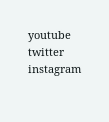youtube twitter instagram